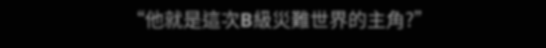“他就是這次B級災難世界的主角?”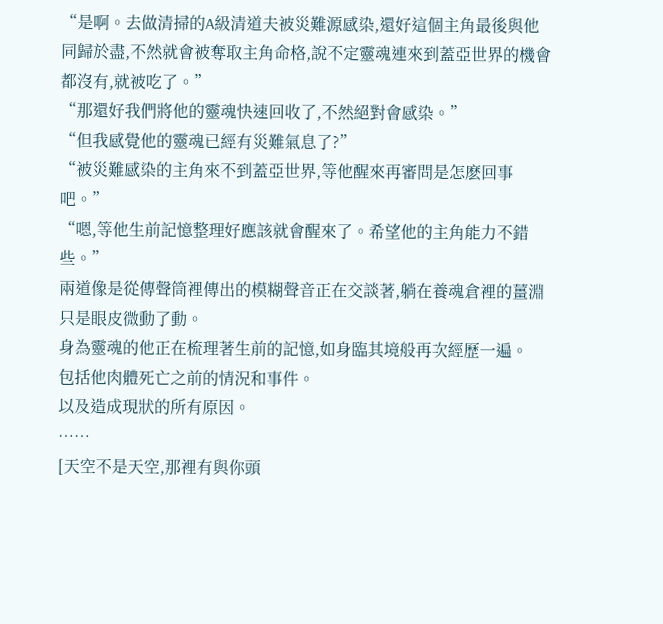“是啊。去做清掃的A級清道夫被災難源感染,還好這個主角最後與他同歸於盡,不然就會被奪取主角命格,說不定靈魂連來到蓋亞世界的機會都沒有,就被吃了。”
“那還好我們將他的靈魂快速回收了,不然絕對會感染。”
“但我感覺他的靈魂已經有災難氣息了?”
“被災難感染的主角來不到蓋亞世界,等他醒來再審問是怎麽回事吧。”
“嗯,等他生前記憶整理好應該就會醒來了。希望他的主角能力不錯些。”
兩道像是從傳聲筒裡傳出的模糊聲音正在交談著,躺在養魂倉裡的薑淵只是眼皮微動了動。
身為靈魂的他正在梳理著生前的記憶,如身臨其境般再次經歷一遍。
包括他肉體死亡之前的情況和事件。
以及造成現狀的所有原因。
……
[天空不是天空,那裡有與你頭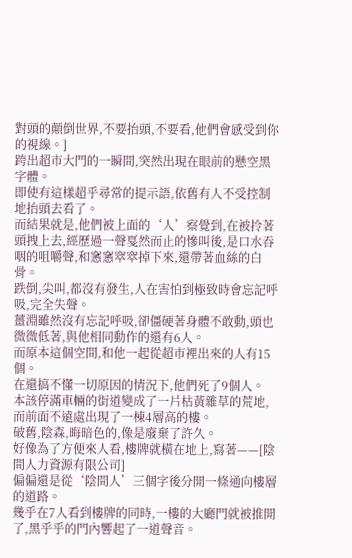對頭的顛倒世界,不要抬頭,不要看,他們會感受到你的視線。]
跨出超市大門的一瞬間,突然出現在眼前的懸空黑字體。
即使有這樣超乎尋常的提示語,依舊有人不受控制地抬頭去看了。
而結果就是,他們被上面的‘人’察覺到,在被拎著頭拽上去,經歷過一聲戛然而止的慘叫後,是口水吞咽的咀嚼聲,和窸窸窣窣掉下來,還帶著血絲的白骨。
跌倒,尖叫,都沒有發生,人在害怕到極致時會忘記呼吸,完全失聲。
薑淵雖然沒有忘記呼吸,卻僵硬著身體不敢動,頭也微微低著,與他相同動作的還有6人。
而原本這個空間,和他一起從超市裡出來的人有15個。
在還搞不懂一切原因的情況下,他們死了9個人。
本該停滿車輛的街道變成了一片枯黃雜草的荒地,而前面不遠處出現了一棟4層高的樓。
破舊,陰森,晦暗色的,像是廢棄了許久。
好像為了方便來人看,樓牌就橫在地上,寫著——[陰間人力資源有限公司]
偏偏還是從‘陰間人’三個字後分開一條通向樓層的道路。
幾乎在7人看到樓牌的同時,一樓的大廳門就被推開了,黑乎乎的門內響起了一道聲音。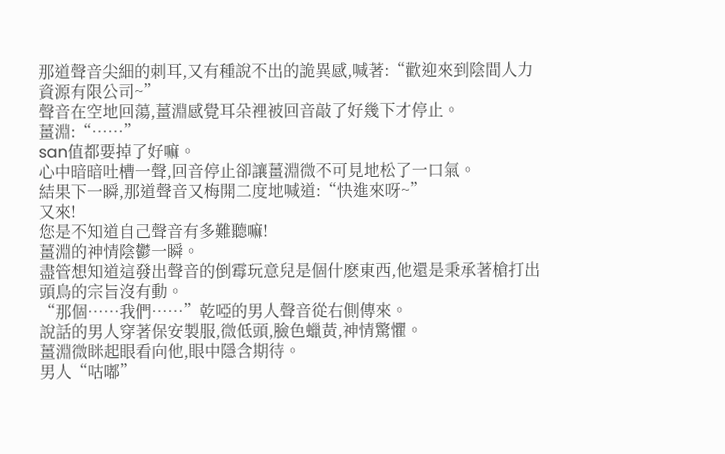那道聲音尖細的刺耳,又有種說不出的詭異感,喊著:“歡迎來到陰間人力資源有限公司~”
聲音在空地回蕩,薑淵感覺耳朵裡被回音敲了好幾下才停止。
薑淵:“……”
san值都要掉了好嘛。
心中暗暗吐槽一聲,回音停止卻讓薑淵微不可見地松了一口氣。
結果下一瞬,那道聲音又梅開二度地喊道:“快進來呀~”
又來!
您是不知道自己聲音有多難聽嘛!
薑淵的神情陰鬱一瞬。
盡管想知道這發出聲音的倒霉玩意兒是個什麽東西,他還是秉承著槍打出頭鳥的宗旨沒有動。
“那個……我們……”乾啞的男人聲音從右側傳來。
說話的男人穿著保安製服,微低頭,臉色蠟黃,神情驚懼。
薑淵微眯起眼看向他,眼中隱含期待。
男人“咕嘟”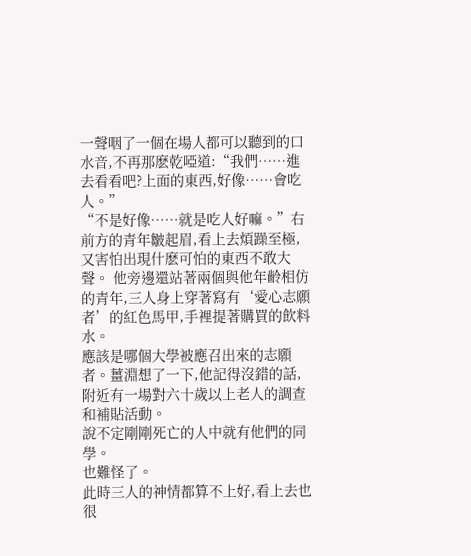一聲咽了一個在場人都可以聽到的口水音,不再那麽乾啞道:“我們……進去看看吧?上面的東西,好像……會吃人。”
“不是好像……就是吃人好嘛。”右前方的青年皺起眉,看上去煩躁至極,
又害怕出現什麽可怕的東西不敢大聲。 他旁邊還站著兩個與他年齡相仿的青年,三人身上穿著寫有‘愛心志願者’的紅色馬甲,手裡提著購買的飲料水。
應該是哪個大學被應召出來的志願者。薑淵想了一下,他記得沒錯的話,附近有一場對六十歲以上老人的調查和補貼活動。
說不定剛剛死亡的人中就有他們的同學。
也難怪了。
此時三人的神情都算不上好,看上去也很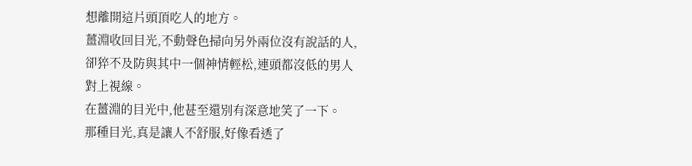想離開這片頭頂吃人的地方。
薑淵收回目光,不動聲色掃向另外兩位沒有說話的人,卻猝不及防與其中一個神情輕松,連頭都沒低的男人對上視線。
在薑淵的目光中,他甚至還別有深意地笑了一下。
那種目光,真是讓人不舒服,好像看透了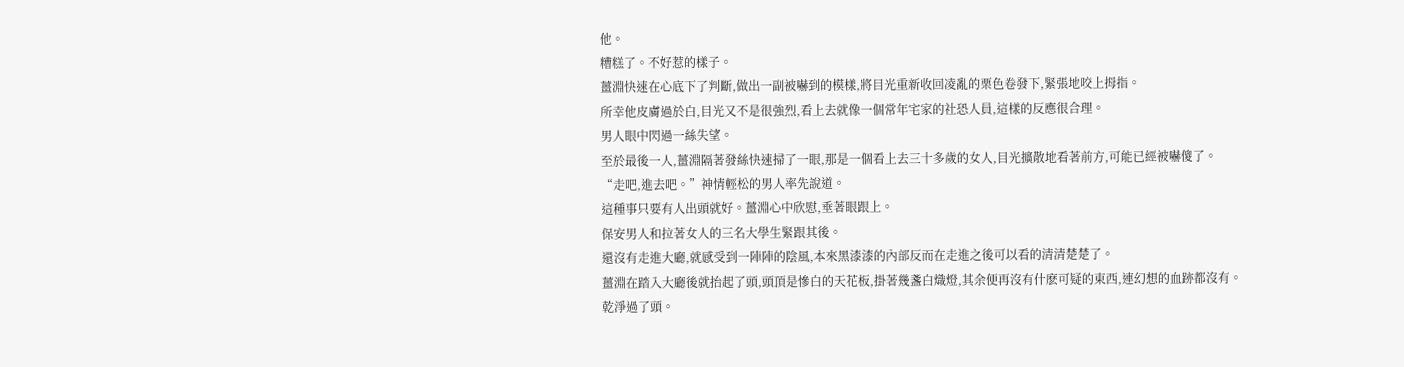他。
糟糕了。不好惹的樣子。
薑淵快速在心底下了判斷,做出一副被嚇到的模樣,將目光重新收回凌亂的栗色卷發下,緊張地咬上拇指。
所幸他皮膚過於白,目光又不是很強烈,看上去就像一個常年宅家的社恐人員,這樣的反應很合理。
男人眼中閃過一絲失望。
至於最後一人,薑淵隔著發絲快速掃了一眼,那是一個看上去三十多歲的女人,目光擴散地看著前方,可能已經被嚇傻了。
“走吧,進去吧。”神情輕松的男人率先說道。
這種事只要有人出頭就好。薑淵心中欣慰,垂著眼跟上。
保安男人和拉著女人的三名大學生緊跟其後。
還沒有走進大廳,就感受到一陣陣的陰風,本來黑漆漆的內部反而在走進之後可以看的清清楚楚了。
薑淵在踏入大廳後就抬起了頭,頭頂是慘白的天花板,掛著幾盞白熾燈,其余便再沒有什麽可疑的東西,連幻想的血跡都沒有。
乾淨過了頭。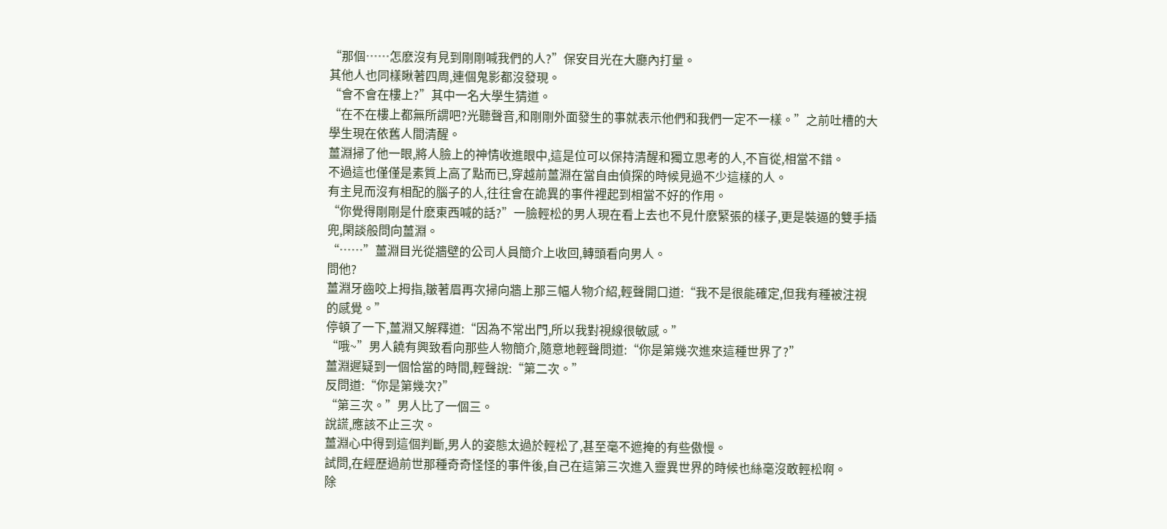“那個……怎麽沒有見到剛剛喊我們的人?”保安目光在大廳內打量。
其他人也同樣瞅著四周,連個鬼影都沒發現。
“會不會在樓上?”其中一名大學生猜道。
“在不在樓上都無所謂吧?光聽聲音,和剛剛外面發生的事就表示他們和我們一定不一樣。”之前吐槽的大學生現在依舊人間清醒。
薑淵掃了他一眼,將人臉上的神情收進眼中,這是位可以保持清醒和獨立思考的人,不盲從,相當不錯。
不過這也僅僅是素質上高了點而已,穿越前薑淵在當自由偵探的時候見過不少這樣的人。
有主見而沒有相配的腦子的人,往往會在詭異的事件裡起到相當不好的作用。
“你覺得剛剛是什麽東西喊的話?”一臉輕松的男人現在看上去也不見什麽緊張的樣子,更是裝逼的雙手插兜,閑談般問向薑淵。
“……”薑淵目光從牆壁的公司人員簡介上收回,轉頭看向男人。
問他?
薑淵牙齒咬上拇指,皺著眉再次掃向牆上那三幅人物介紹,輕聲開口道:“我不是很能確定,但我有種被注視的感覺。”
停頓了一下,薑淵又解釋道:“因為不常出門,所以我對視線很敏感。”
“哦~”男人饒有興致看向那些人物簡介,隨意地輕聲問道:“你是第幾次進來這種世界了?”
薑淵遲疑到一個恰當的時間,輕聲說:“第二次。”
反問道:“你是第幾次?”
“第三次。”男人比了一個三。
說謊,應該不止三次。
薑淵心中得到這個判斷,男人的姿態太過於輕松了,甚至毫不遮掩的有些傲慢。
試問,在經歷過前世那種奇奇怪怪的事件後,自己在這第三次進入靈異世界的時候也絲毫沒敢輕松啊。
除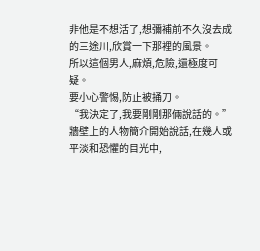非他是不想活了,想彌補前不久沒去成的三途川,欣賞一下那裡的風景。
所以這個男人,麻煩,危險,還極度可疑。
要小心警惕,防止被捅刀。
“我決定了,我要剛剛那倆說話的。”
牆壁上的人物簡介開始說話,在幾人或平淡和恐懼的目光中,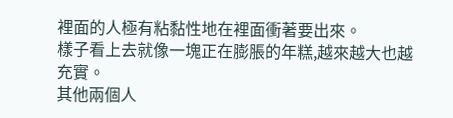裡面的人極有粘黏性地在裡面衝著要出來。
樣子看上去就像一塊正在膨脹的年糕,越來越大也越充實。
其他兩個人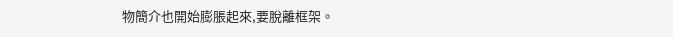物簡介也開始膨脹起來,要脫離框架。